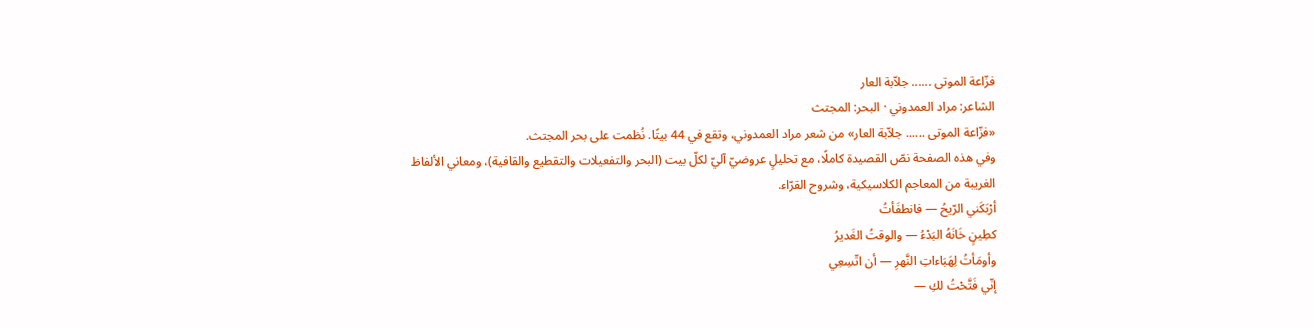فزّاعة الموتى ...... جلاّبة العار
الشاعر: مراد العمدوني · البحر: المجتث
«فزّاعة الموتى ...... جلاّبة العار» من شعر مراد العمدوني، وتقع في 44 بيتًا. نُظمت على بحر المجتث.
وفي هذه الصفحة نصّ القصيدة كاملًا، مع تحليلٍ عروضيّ آليّ لكلّ بيت (البحر والتفعيلات والتقطيع والقافية)، ومعاني الألفاظ الغريبة من المعاجم الكلاسيكية، وشروح القرّاء.
أرْبَكَني الرّيحُ — فانطفَأتُ
كطِينٍ خَانَهُ البَدْءُ — والوقتُ الغَديرُ
وأومَأتُ لِهَبَاءاتِ النَّهرِ — أن اتّسِعِي
إنّي فَتَّحْتُ لكِ —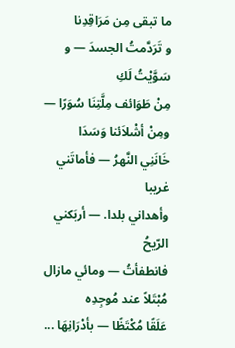ما تبقى مِن مَرَاقِدِنا
و تَرَدَّمتُ الجسدَ — و سَوَّيْتُ لَكِ
مِنْ طَوَائف مِلَّتِنَا سُوَرًا — ومِنْ أشْلاَئنا وَسَدَا
خَانَنِي النَّهرُ — فأماتَني غريبا
وأهداني بلدا. — أربَكني الرّيحُ
فانطفأتُ — ومائي مازال مُبْتَلاً عند مُوجِدِه
عَلَقًا مُكْتَظًا — بأدْرَانِهَا ...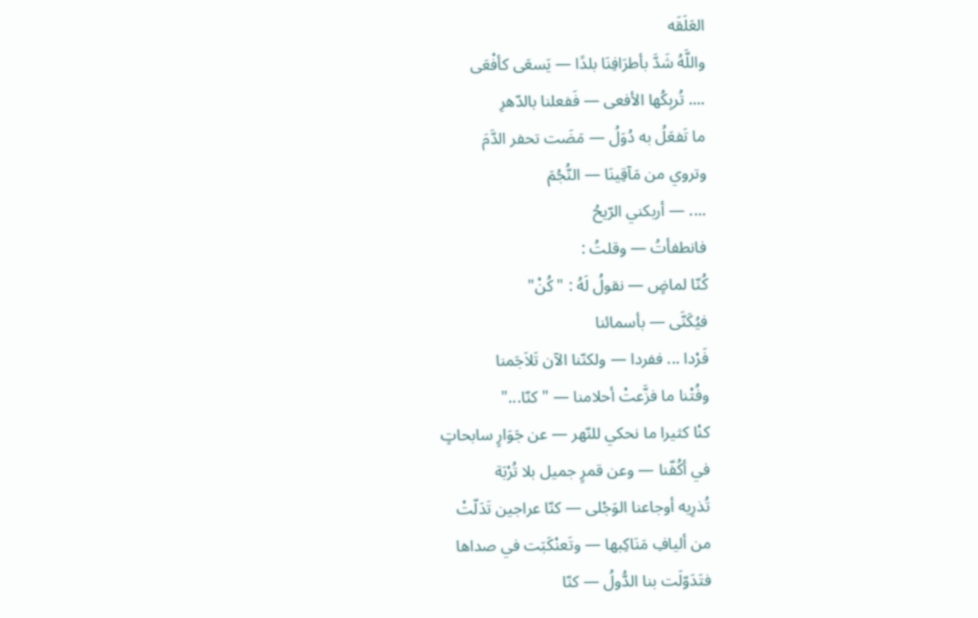العَلَقَه
واللَّهُ شَدَّ بأطرَافِنَا بلدًا — يَسعَى كأفْعَى
.... تُربِكُها الأفعى — فَفعلنا بالدّهرِ
ما تَفعَلُ به دُوَلُ — مَضَت تحفر الدَّمَ
وتروي من مَآقِينَا — النُّجُمَ
.... — أربكني الرّيحُ
فانطفأتُ — وقلتُ :
كُنّا لماضٍ — نقولُ لَهُ : " كُنْ"
فيُكَنَّى — بأسمائنا
فَرْدا ... ففردا — ولكنّنا الآن تَلاَجَمنا
وفُتْنا ما فزَّعتْ أحلامنا — " كنّا..."
كنْا كثيرا ما نحكي للنّهر — عن جَوَارٍ سابحاتٍ
في أكُفّنا — وعن قمرٍ جميل بلا تُرْبَة
تُذرِيه أوجاعنا الوَجْلى — كنّا عراجين تَدَلّتْ
من أليافِ مَنَاكِبها — وتَعنْكَبَت في صداها
فتَدَوّلَت بنا الدُّولُ — كنّا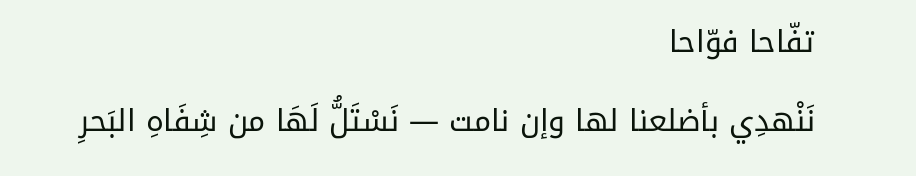تفّاحا فوّاحا
نَنْهدِي بأضلعنا لها وإن نامت — نَسْتَلُّ لَهَا من شِفَاهِ البَحرِ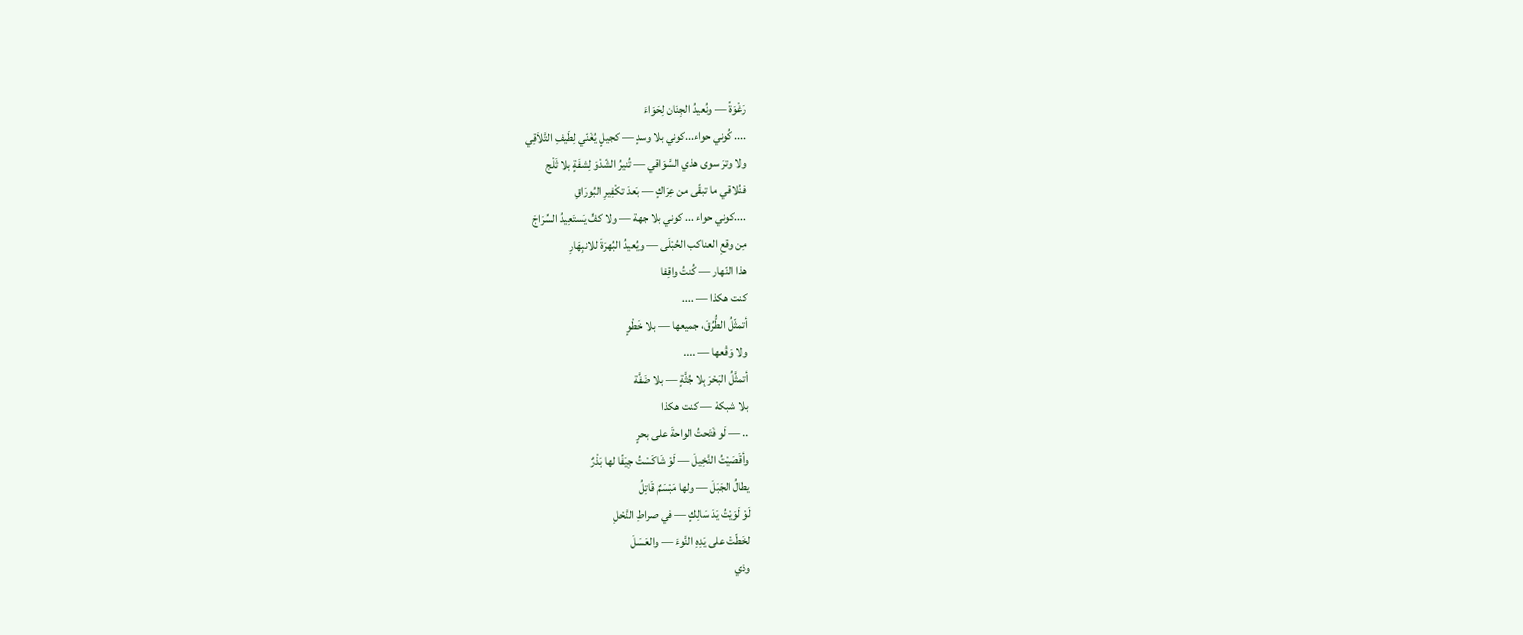رَغْوَةً — ونُعيدُ الجِنَان لِحَوَاءَ
.... كُوني حواء...كوني بلا وسدٍ — كجيلٍ يُغَنّي لِطَيفِ التَّلاَقِي
ولا وترَ سوى هذي السَّوَاقي — تُنيرُ الشّدْوَ لِشفَةٍ بلا ثَلْج
فنُلاقي ما تبقّى من عِرَاكٍ — بَعدَ تكْفِيرِ البُورَاقِ
....كوني حواء ... كوني بلا جهة — ولا كفٍّ يَستَعِيدُ السِّرَاجَ
مِن وقعِ العناكب الحُبْلَى — ويُعيدُ البُهرَةَ للانبِهَارِ
هذا النّهار — كُنتُ واقِفا
كنت هكذا — ....
أتمثّلُ الطُّرُقَ، جميعها — بلا خَطْوٍ
ولا وَقْعها — ....
أتمثَّلُ البَحْرَ بِلا جُثَّةٍ — بلا ضَفَّة
بلا شبكهْ — كنت هكذا
.. — لَو فَتَحتُ الواحةَ على بحرٍ
وأقَصَيْتُ النَّخِيلَ — لَوْ شَاكَسْتُ جِيَفًا لها بَذْرٌ
يطالُ الجَبَلَ — ولها مَبْسَمٌ قَاتِلُ
لَوْ لَوَيْتُ يَدَ سَالِكٍ — في صراطِ النَّحْلِ
لخَطّتْ على يَدِهِ النَّوءَ — والعَسَلَ
وذي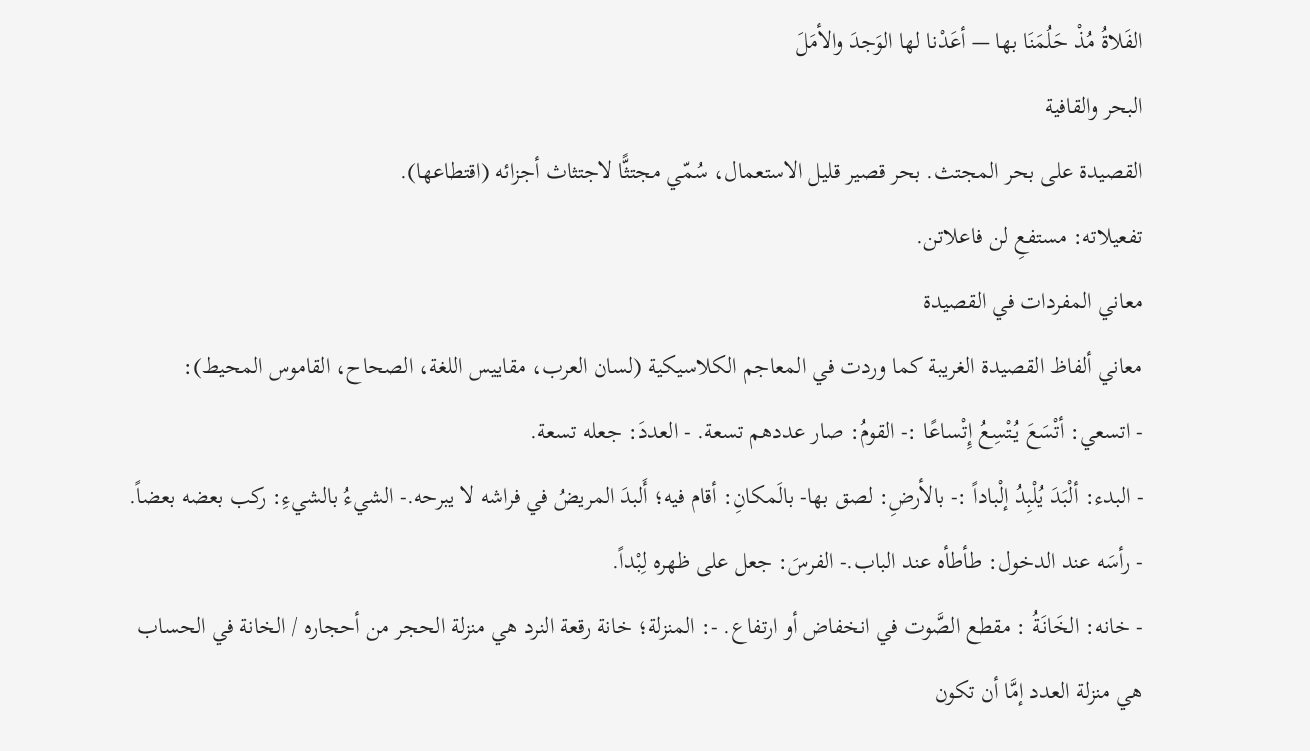الفَلاةُ مُذْ حَلُمَنَا بها — أعَدْنا لها الوَجدَ والأمَلَ
البحر والقافية
القصيدة على بحر المجتث. بحر قصير قليل الاستعمال، سُمّي مجتثًّا لاجتثاث أجزائه (اقتطاعها).
تفعيلاته: مستفعِ لن فاعلاتن.
معاني المفردات في القصيدة
معاني ألفاظ القصيدة الغريبة كما وردت في المعاجم الكلاسيكية (لسان العرب، مقاييس اللغة، الصحاح، القاموس المحيط):
- اتسعي: أتْسَعَ يُتْسِعُ إِتْساعًا :- القومُ: صار عددهم تسعة. - العددَ: جعله تسعة.
- البدء: ألْبَدَ يُلْبِدُ إلْباداً :- بالأرضِ: لصق بها- بالَمكانِ: أقام فيه؛ أَلبدَ المريضُ في فراشه لا يبرحه.- الشيءُ بالشيءِ: ركب بعضه بعضاً. - رأسَه عند الدخول: طأطأه عند الباب.- الفرسَ: جعل على ظهره لِبْداً.
- خانه: الخَانَةُ : مقطع الصَّوت في انخفاض أو ارتفاع. -: المنزلة؛ خانة رقعة النرد هي منزلة الحجر من أحجاره / الخانة في الحساب هي منزلة العدد إمَّا أن تكون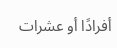أفرادًا أو عشرات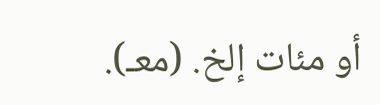أو مئات إلخ. (معـ).